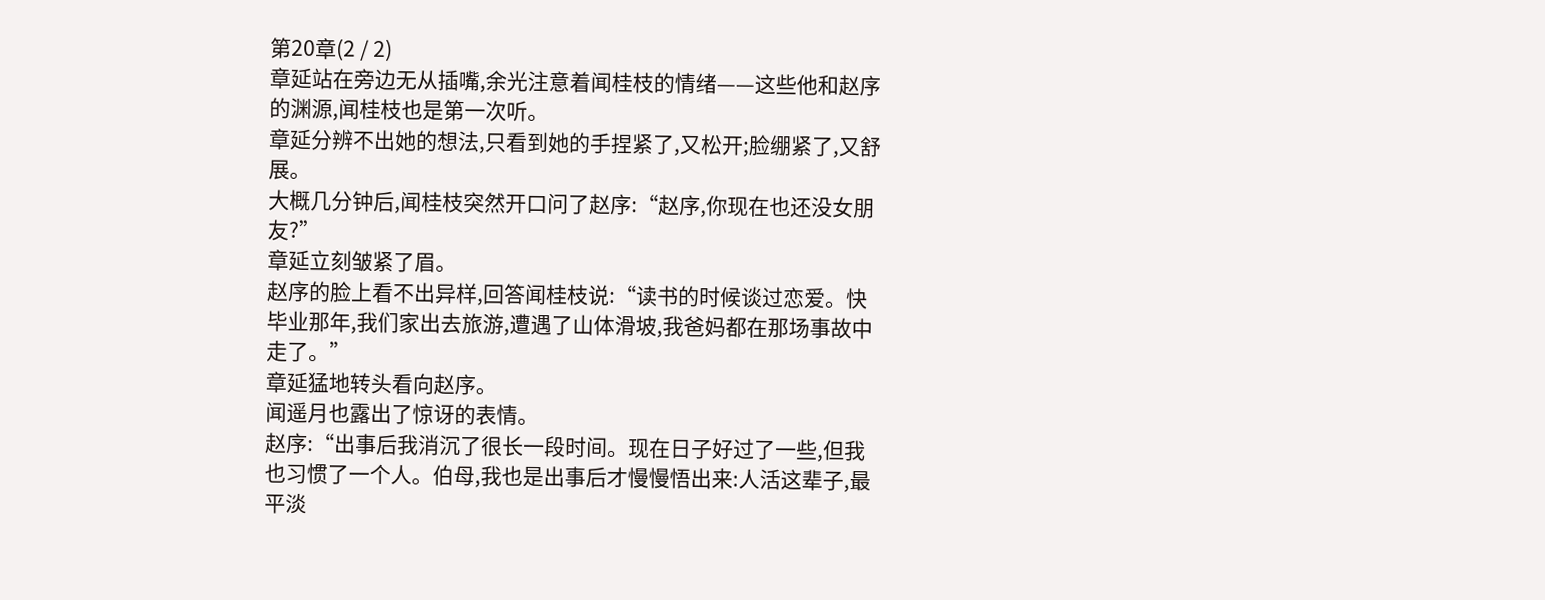第20章(2 / 2)
章延站在旁边无从插嘴,余光注意着闻桂枝的情绪——这些他和赵序的渊源,闻桂枝也是第一次听。
章延分辨不出她的想法,只看到她的手捏紧了,又松开;脸绷紧了,又舒展。
大概几分钟后,闻桂枝突然开口问了赵序:“赵序,你现在也还没女朋友?”
章延立刻皱紧了眉。
赵序的脸上看不出异样,回答闻桂枝说:“读书的时候谈过恋爱。快毕业那年,我们家出去旅游,遭遇了山体滑坡,我爸妈都在那场事故中走了。”
章延猛地转头看向赵序。
闻遥月也露出了惊讶的表情。
赵序:“出事后我消沉了很长一段时间。现在日子好过了一些,但我也习惯了一个人。伯母,我也是出事后才慢慢悟出来:人活这辈子,最平淡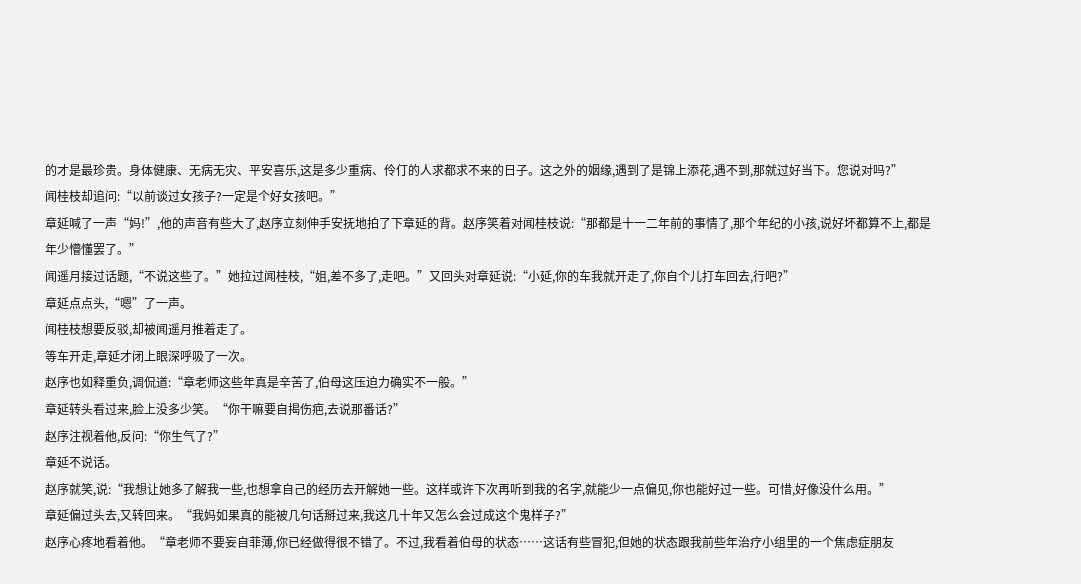的才是最珍贵。身体健康、无病无灾、平安喜乐,这是多少重病、伶仃的人求都求不来的日子。这之外的姻缘,遇到了是锦上添花,遇不到,那就过好当下。您说对吗?”
闻桂枝却追问:“以前谈过女孩子?一定是个好女孩吧。”
章延喊了一声“妈!”,他的声音有些大了,赵序立刻伸手安抚地拍了下章延的背。赵序笑着对闻桂枝说:“那都是十一二年前的事情了,那个年纪的小孩,说好坏都算不上,都是年少懵懂罢了。”
闻遥月接过话题,“不说这些了。”她拉过闻桂枝,“姐,差不多了,走吧。”又回头对章延说:“小延,你的车我就开走了,你自个儿打车回去,行吧?”
章延点点头,“嗯”了一声。
闻桂枝想要反驳,却被闻遥月推着走了。
等车开走,章延才闭上眼深呼吸了一次。
赵序也如释重负,调侃道:“章老师这些年真是辛苦了,伯母这压迫力确实不一般。”
章延转头看过来,脸上没多少笑。“你干嘛要自揭伤疤,去说那番话?”
赵序注视着他,反问:“你生气了?”
章延不说话。
赵序就笑,说:“我想让她多了解我一些,也想拿自己的经历去开解她一些。这样或许下次再听到我的名字,就能少一点偏见,你也能好过一些。可惜,好像没什么用。”
章延偏过头去,又转回来。“我妈如果真的能被几句话掰过来,我这几十年又怎么会过成这个鬼样子?”
赵序心疼地看着他。“章老师不要妄自菲薄,你已经做得很不错了。不过,我看着伯母的状态……这话有些冒犯,但她的状态跟我前些年治疗小组里的一个焦虑症朋友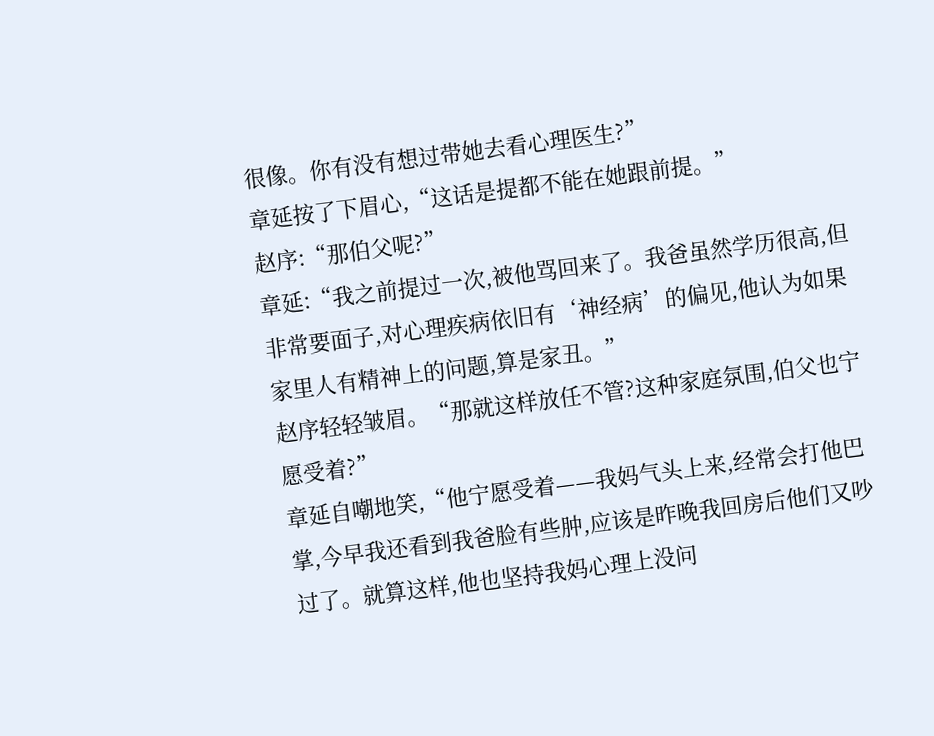很像。你有没有想过带她去看心理医生?”
章延按了下眉心,“这话是提都不能在她跟前提。”
赵序:“那伯父呢?”
章延:“我之前提过一次,被他骂回来了。我爸虽然学历很高,但非常要面子,对心理疾病依旧有‘神经病’的偏见,他认为如果家里人有精神上的问题,算是家丑。”
赵序轻轻皱眉。“那就这样放任不管?这种家庭氛围,伯父也宁愿受着?”
章延自嘲地笑,“他宁愿受着——我妈气头上来,经常会打他巴掌,今早我还看到我爸脸有些肿,应该是昨晚我回房后他们又吵过了。就算这样,他也坚持我妈心理上没问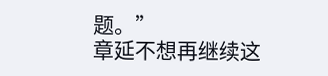题。”
章延不想再继续这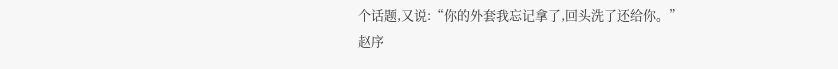个话题,又说:“你的外套我忘记拿了,回头洗了还给你。”
赵序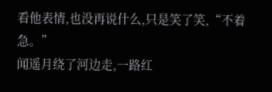看他表情,也没再说什么,只是笑了笑,“不着急。”
闻遥月绕了河边走,一路红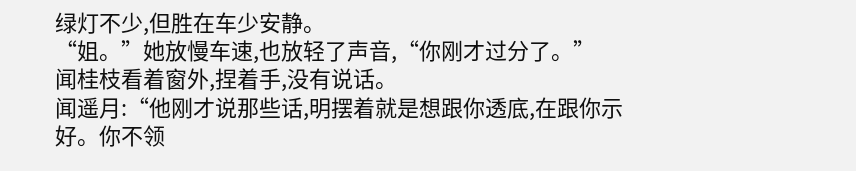绿灯不少,但胜在车少安静。
“姐。”她放慢车速,也放轻了声音,“你刚才过分了。”
闻桂枝看着窗外,捏着手,没有说话。
闻遥月:“他刚才说那些话,明摆着就是想跟你透底,在跟你示好。你不领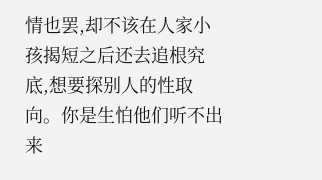情也罢,却不该在人家小孩揭短之后还去追根究底,想要探别人的性取向。你是生怕他们听不出来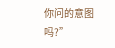你问的意图吗?”